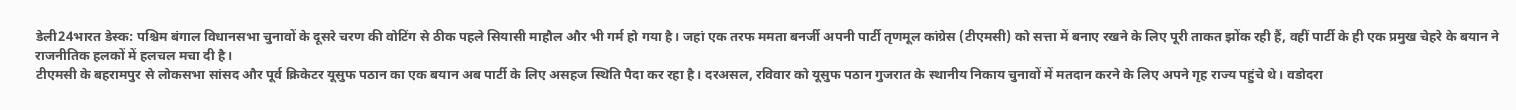डेली24भारत डेस्क: पश्चिम बंगाल विधानसभा चुनावों के दूसरे चरण की वोटिंग से ठीक पहले सियासी माहौल और भी गर्म हो गया है। जहां एक तरफ ममता बनर्जी अपनी पार्टी तृणमूल कांग्रेस (टीएमसी) को सत्ता में बनाए रखने के लिए पूरी ताकत झोंक रही हैं, वहीं पार्टी के ही एक प्रमुख चेहरे के बयान ने राजनीतिक हलकों में हलचल मचा दी है।
टीएमसी के बहरामपुर से लोकसभा सांसद और पूर्व क्रिकेटर यूसुफ पठान का एक बयान अब पार्टी के लिए असहज स्थिति पैदा कर रहा है। दरअसल, रविवार को यूसुफ पठान गुजरात के स्थानीय निकाय चुनावों में मतदान करने के लिए अपने गृह राज्य पहुंचे थे। वडोदरा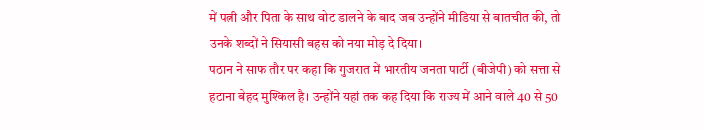में पत्नी और पिता के साथ वोट डालने के बाद जब उन्होंने मीडिया से बातचीत की, तो उनके शब्दों ने सियासी बहस को नया मोड़ दे दिया।
पठान ने साफ तौर पर कहा कि गुजरात में भारतीय जनता पार्टी (बीजेपी) को सत्ता से हटाना बेहद मुश्किल है। उन्होंने यहां तक कह दिया कि राज्य में आने वाले 40 से 50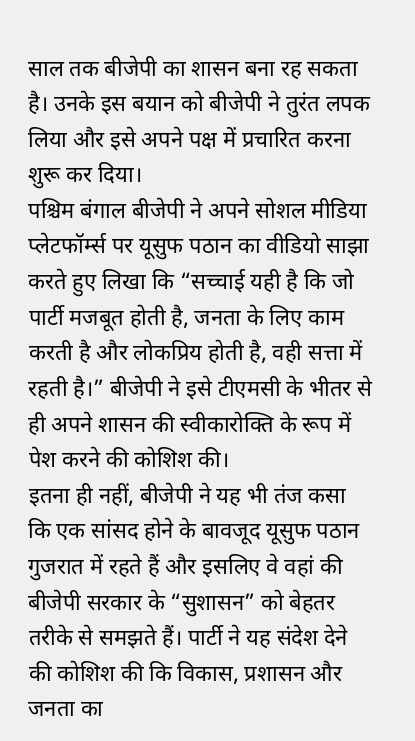साल तक बीजेपी का शासन बना रह सकता है। उनके इस बयान को बीजेपी ने तुरंत लपक लिया और इसे अपने पक्ष में प्रचारित करना शुरू कर दिया।
पश्चिम बंगाल बीजेपी ने अपने सोशल मीडिया प्लेटफॉर्म्स पर यूसुफ पठान का वीडियो साझा करते हुए लिखा कि “सच्चाई यही है कि जो पार्टी मजबूत होती है, जनता के लिए काम करती है और लोकप्रिय होती है, वही सत्ता में रहती है।” बीजेपी ने इसे टीएमसी के भीतर से ही अपने शासन की स्वीकारोक्ति के रूप में पेश करने की कोशिश की।
इतना ही नहीं, बीजेपी ने यह भी तंज कसा कि एक सांसद होने के बावजूद यूसुफ पठान गुजरात में रहते हैं और इसलिए वे वहां की बीजेपी सरकार के “सुशासन” को बेहतर तरीके से समझते हैं। पार्टी ने यह संदेश देने की कोशिश की कि विकास, प्रशासन और जनता का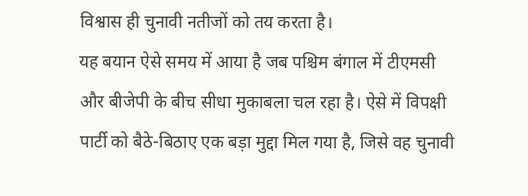विश्वास ही चुनावी नतीजों को तय करता है।
यह बयान ऐसे समय में आया है जब पश्चिम बंगाल में टीएमसी और बीजेपी के बीच सीधा मुकाबला चल रहा है। ऐसे में विपक्षी पार्टी को बैठे-बिठाए एक बड़ा मुद्दा मिल गया है, जिसे वह चुनावी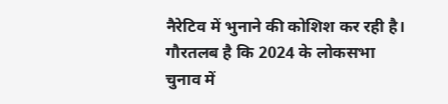नैरेटिव में भुनाने की कोशिश कर रही है।
गौरतलब है कि 2024 के लोकसभा चुनाव में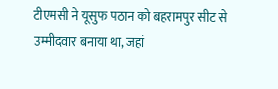टीएमसी ने यूसुफ पठान को बहरामपुर सीट से उम्मीदवार बनाया था, जहां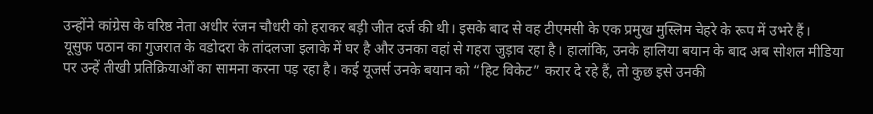उन्होंने कांग्रेस के वरिष्ठ नेता अधीर रंजन चौधरी को हराकर बड़ी जीत दर्ज की थी। इसके बाद से वह टीएमसी के एक प्रमुख मुस्लिम चेहरे के रूप में उभरे हैं।
यूसुफ पठान का गुजरात के वडोदरा के तांदलजा इलाके में घर है और उनका वहां से गहरा जुड़ाव रहा है। हालांकि, उनके हालिया बयान के बाद अब सोशल मीडिया पर उन्हें तीखी प्रतिक्रियाओं का सामना करना पड़ रहा है। कई यूजर्स उनके बयान को “हिट विकेट” करार दे रहे हैं, तो कुछ इसे उनकी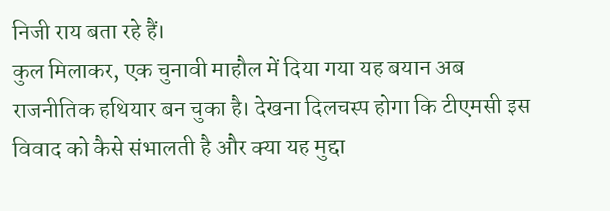निजी राय बता रहे हैं।
कुल मिलाकर, एक चुनावी माहौल में दिया गया यह बयान अब राजनीतिक हथियार बन चुका है। देखना दिलचस्प होगा कि टीएमसी इस विवाद को कैसे संभालती है और क्या यह मुद्दा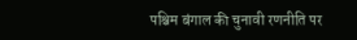पश्चिम बंगाल की चुनावी रणनीति पर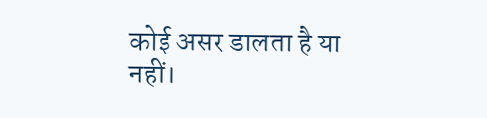कोई असर डालता है या नहीं।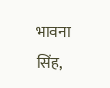भावना सिंह,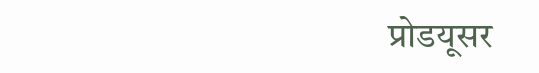प्रोडयूसर